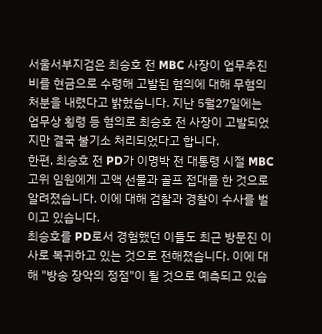서울서부지검은 최승호 전 MBC 사장이 업무추진비를 현금으로 수령해 고발된 혐의에 대해 무혐의 처분을 내렸다고 밝혔습니다. 지난 5월27일에는 업무상 횡령 등 혐의로 최승호 전 사장이 고발되었지만 결국 불기소 처리되었다고 합니다.
한편, 최승호 전 PD가 이명박 전 대통령 시절 MBC 고위 임원에게 고액 선물과 골프 접대를 한 것으로 알려졌습니다. 이에 대해 검찰과 경찰이 수사를 벌이고 있습니다.
최승호를 PD로서 경험했던 이들도 최근 방문진 이사로 복귀하고 있는 것으로 전해졌습니다. 이에 대해 "방송 장악의 정점"이 될 것으로 예측되고 있습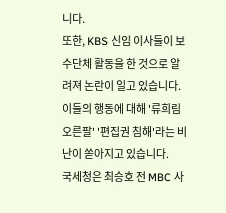니다.
또한, KBS 신임 이사들이 보수단체 활동을 한 것으로 알려져 논란이 일고 있습니다. 이들의 행동에 대해 '류희림 오른팔' '편집권 침해'라는 비난이 쏟아지고 있습니다.
국세청은 최승호 전 MBC 사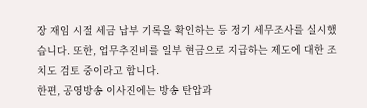장 재임 시절 세금 납부 기록을 확인하는 등 정기 세무조사를 실시했습니다. 또한, 업무추진비를 일부 현금으로 지급하는 제도에 대한 조치도 검토 중이라고 합니다.
한편, 공영방송 이사진에는 방송 탄압과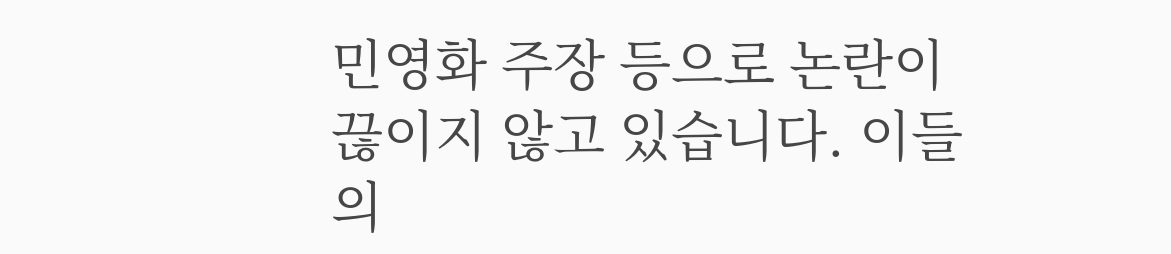민영화 주장 등으로 논란이 끊이지 않고 있습니다. 이들의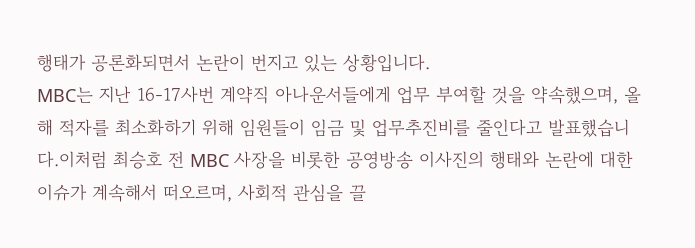행태가 공론화되면서 논란이 번지고 있는 상황입니다.
MBC는 지난 16-17사번 계약직 아나운서들에게 업무 부여할 것을 약속했으며, 올해 적자를 최소화하기 위해 임원들이 임금 및 업무추진비를 줄인다고 발표했습니다.이처럼 최승호 전 MBC 사장을 비롯한 공영방송 이사진의 행태와 논란에 대한 이슈가 계속해서 떠오르며, 사회적 관심을 끌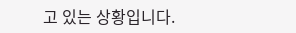고 있는 상황입니다.